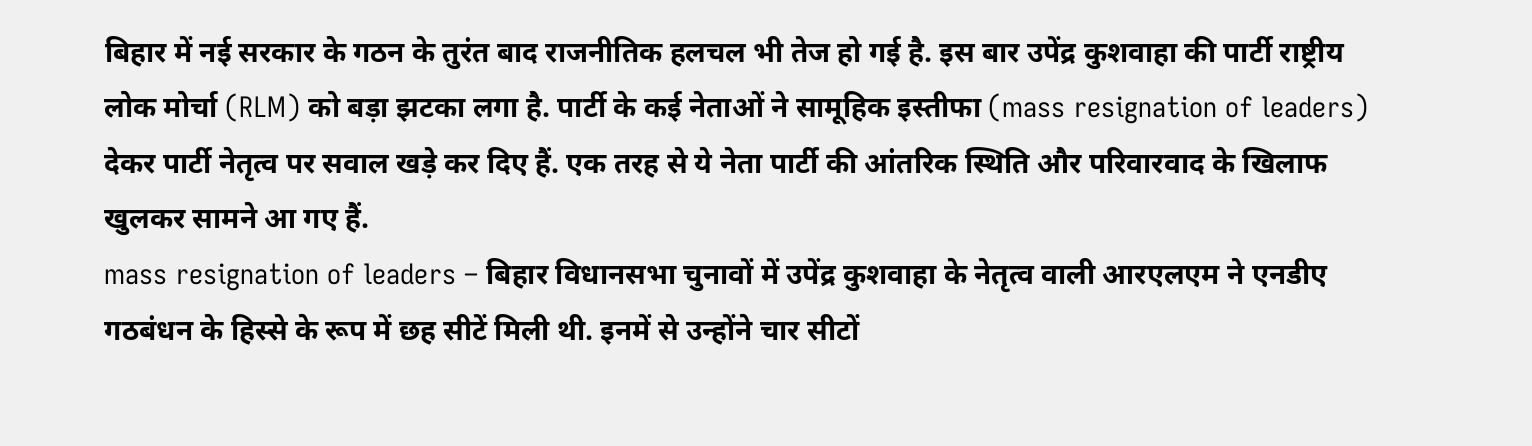बिहार में नई सरकार के गठन के तुरंत बाद राजनीतिक हलचल भी तेज हो गई है. इस बार उपेंद्र कुशवाहा की पार्टी राष्ट्रीय लोक मोर्चा (RLM) को बड़ा झटका लगा है. पार्टी के कई नेताओं ने सामूहिक इस्तीफा (mass resignation of leaders) देकर पार्टी नेतृत्व पर सवाल खड़े कर दिए हैं. एक तरह से ये नेता पार्टी की आंतरिक स्थिति और परिवारवाद के खिलाफ खुलकर सामने आ गए हैं.
mass resignation of leaders – बिहार विधानसभा चुनावों में उपेंद्र कुशवाहा के नेतृत्व वाली आरएलएम ने एनडीए गठबंधन के हिस्से के रूप में छह सीटें मिली थी. इनमें से उन्होंने चार सीटों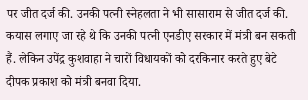पर जीत दर्ज की. उनकी पत्नी स्नेहलता ने भी सासाराम से जीत दर्ज की. कयास लगाए जा रहे थे कि उनकी पत्नी एनडीए सरकार में मंत्री बन सकती हैं. लेकिन उपेंद्र कुशवाहा ने चारों विधायकों को दरकिनार करते हुए बेटे दीपक प्रकाश को मंत्री बनवा दिया.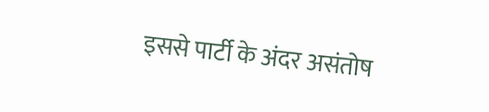इससे पार्टी के अंदर असंतोष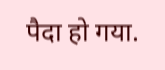पैदा हो गया.